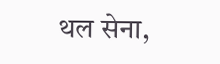थल सेना,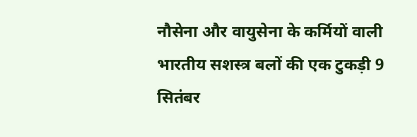नौसेना और वायुसेना के कर्मियों वाली भारतीय सशस्त्र बलों की एक टुकड़ी 9 सितंबर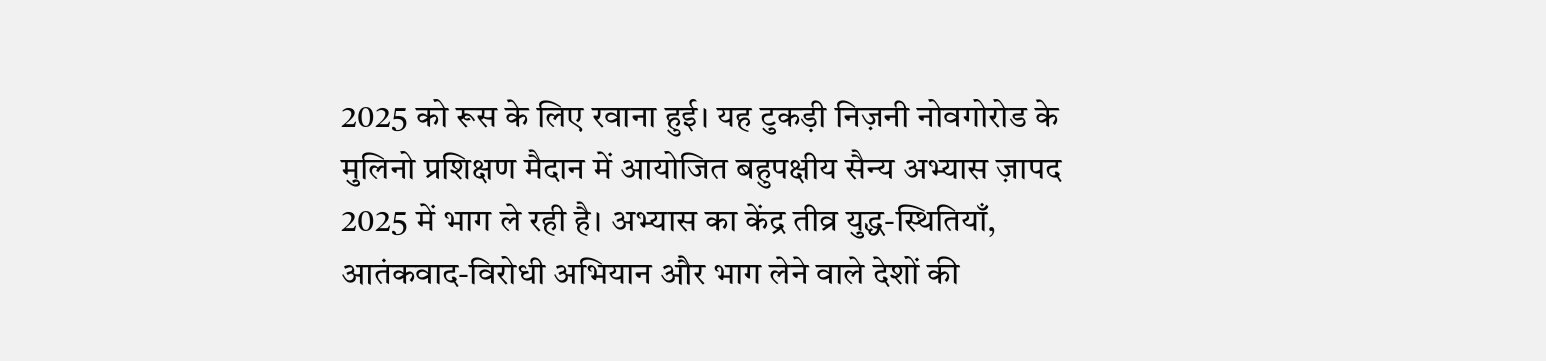2025 को रूस के लिए रवाना हुई। यह टुकड़ी निज़नी नोवगोरोड के मुलिनो प्रशिक्षण मैदान में आयोजित बहुपक्षीय सैन्य अभ्यास ज़ापद 2025 में भाग ले रही है। अभ्यास का केंद्र तीव्र युद्ध-स्थितियाँ, आतंकवाद-विरोधी अभियान और भाग लेने वाले देशों की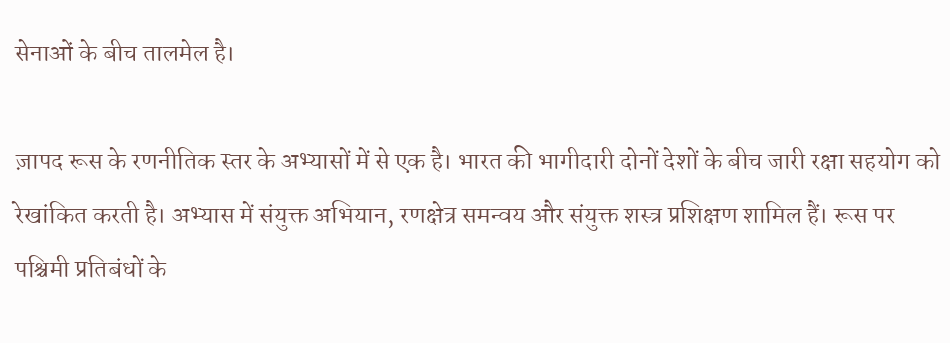सेनाओं के बीच तालमेल है।

ज़ापद रूस के रणनीतिक स्तर के अभ्यासों में से एक है। भारत की भागीदारी दोनों देशों के बीच जारी रक्षा सहयोग को रेखांकित करती है। अभ्यास में संयुक्त अभियान, रणक्षेत्र समन्वय और संयुक्त शस्त्र प्रशिक्षण शामिल हैं। रूस पर पश्चिमी प्रतिबंधों के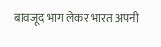बावजूद भाग लेकर भारत अपनी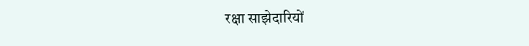रक्षा साझेदारियों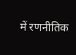में रणनीतिक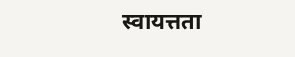स्वायत्तता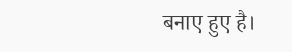बनाए हुए है।